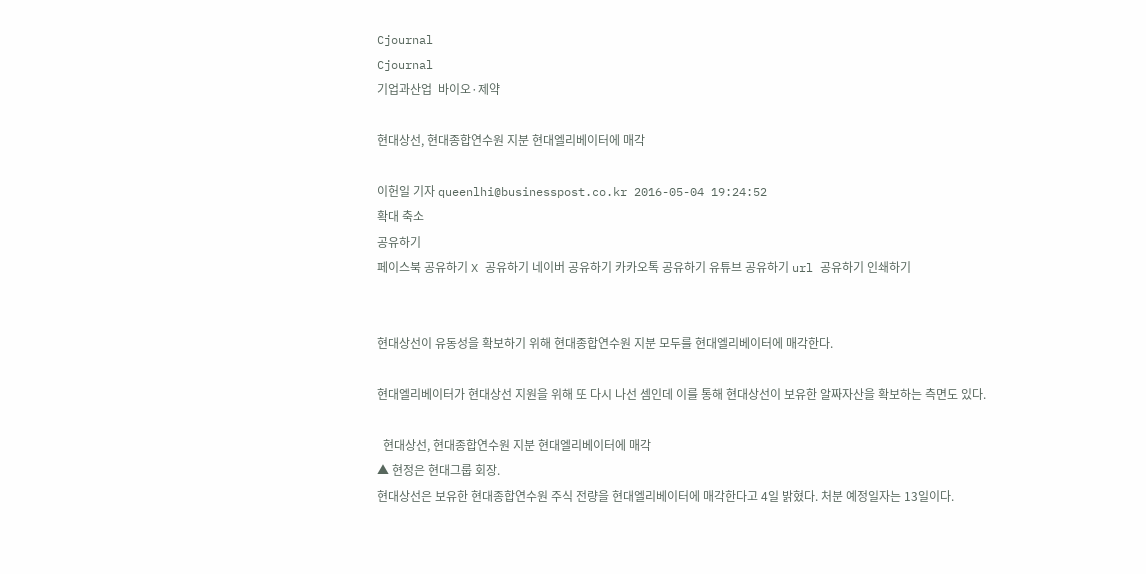Cjournal
Cjournal
기업과산업  바이오·제약

현대상선, 현대종합연수원 지분 현대엘리베이터에 매각

이헌일 기자 queenlhi@businesspost.co.kr 2016-05-04 19:24:52
확대 축소
공유하기
페이스북 공유하기 X 공유하기 네이버 공유하기 카카오톡 공유하기 유튜브 공유하기 url 공유하기 인쇄하기


현대상선이 유동성을 확보하기 위해 현대종합연수원 지분 모두를 현대엘리베이터에 매각한다.

현대엘리베이터가 현대상선 지원을 위해 또 다시 나선 셈인데 이를 통해 현대상선이 보유한 알짜자산을 확보하는 측면도 있다.

  현대상선, 현대종합연수원 지분 현대엘리베이터에 매각
▲ 현정은 현대그룹 회장.
현대상선은 보유한 현대종합연수원 주식 전량을 현대엘리베이터에 매각한다고 4일 밝혔다. 처분 예정일자는 13일이다.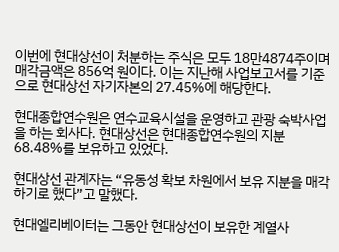이번에 현대상선이 처분하는 주식은 모두 18만4874주이며 매각금액은 856억 원이다. 이는 지난해 사업보고서를 기준으로 현대상선 자기자본의 27.45%에 해당한다.

현대종합연수원은 연수교육시설을 운영하고 관광 숙박사업을 하는 회사다. 현대상선은 현대종합연수원의 지분 68.48%를 보유하고 있었다.

현대상선 관계자는 “유동성 확보 차원에서 보유 지분을 매각하기로 했다”고 말했다.

현대엘리베이터는 그동안 현대상선이 보유한 계열사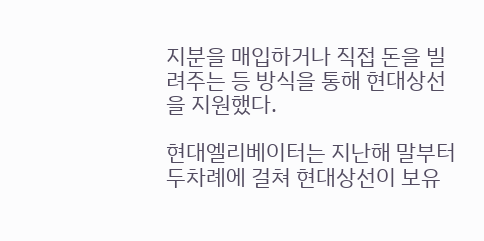지분을 매입하거나 직접 돈을 빌려주는 등 방식을 통해 현대상선을 지원했다.

현대엘리베이터는 지난해 말부터 두차례에 걸쳐 현대상선이 보유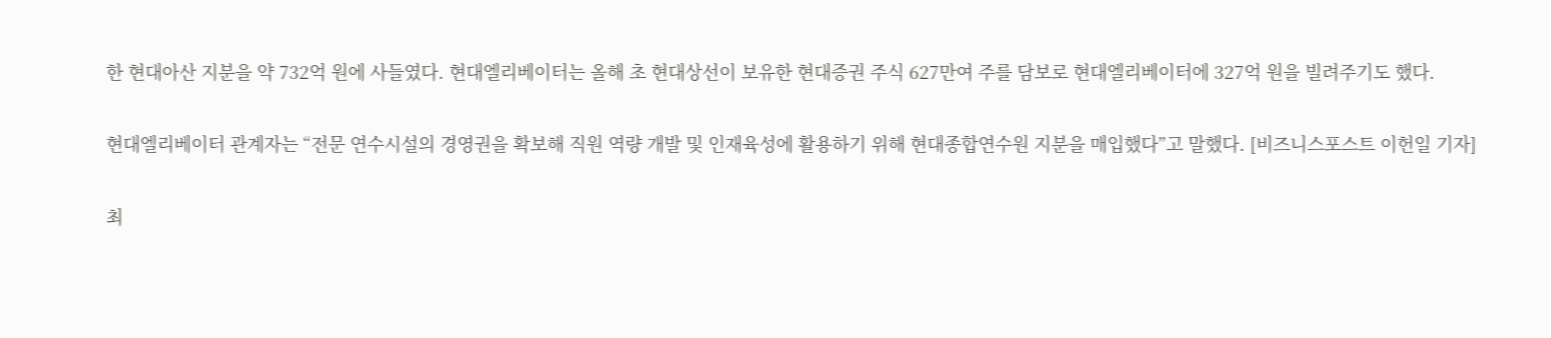한 현대아산 지분을 약 732억 원에 사들였다. 현대엘리베이터는 올해 초 현대상선이 보유한 현대증권 주식 627만여 주를 담보로 현대엘리베이터에 327억 원을 빌려주기도 했다.

현대엘리베이터 관계자는 “전문 연수시설의 경영권을 확보해 직원 역량 개발 및 인재육성에 활용하기 위해 현대종합연수원 지분을 매입했다”고 말했다. [비즈니스포스트 이헌일 기자]

최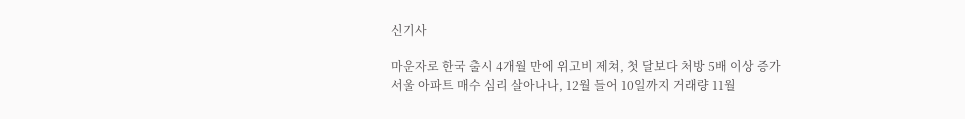신기사

마운자로 한국 출시 4개월 만에 위고비 제쳐, 첫 달보다 처방 5배 이상 증가
서울 아파트 매수 심리 살아나나, 12월 들어 10일까지 거래량 11월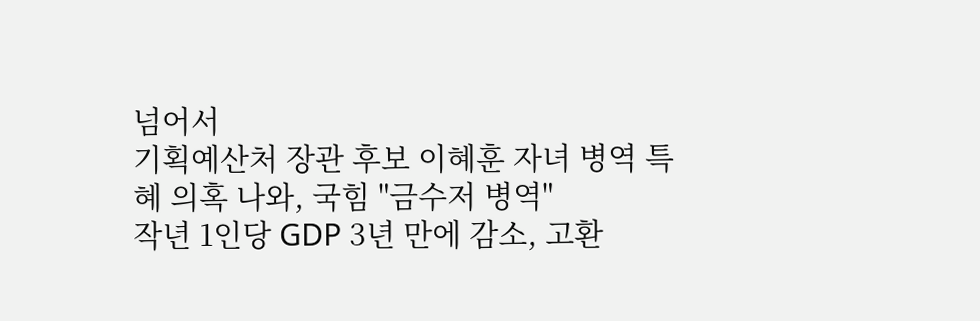넘어서
기획예산처 장관 후보 이혜훈 자녀 병역 특혜 의혹 나와, 국힘 "금수저 병역"
작년 1인당 GDP 3년 만에 감소, 고환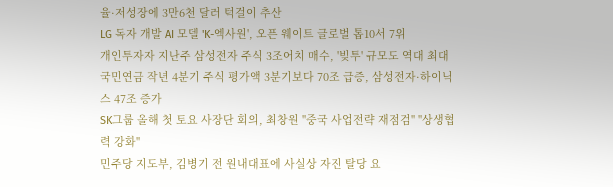율·저성장에 3만6천 달러 턱걸이 추산
LG 독자 개발 AI 모델 'K-엑사원', 오픈 웨이트 글로벌 톱10서 7위
개인투자자 지난주 삼성전자 주식 3조어치 매수, '빚투' 규모도 역대 최대
국민연금 작년 4분기 주식 평가액 3분기보다 70조 급증, 삼성전자·하이닉스 47조 증가
SK그룹 올해 첫 토요 사장단 회의, 최창원 "중국 사업전략 재점검" "상생협력 강화"
민주당 지도부, 김병기 전 원내대표에 사실상 자진 탈당 요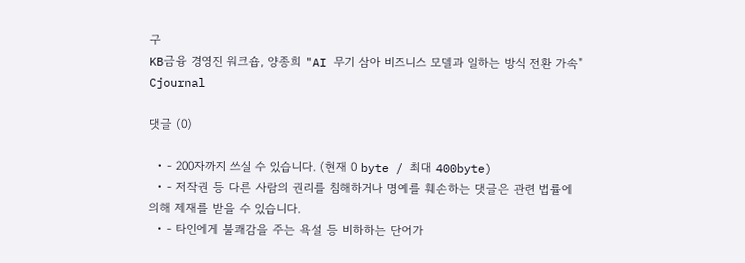구
KB금융 경영진 워크숍, 양종희 "AI 무기 삼아 비즈니스 모델과 일하는 방식 전환 가속"
Cjournal

댓글 (0)

  • - 200자까지 쓰실 수 있습니다. (현재 0 byte / 최대 400byte)
  • - 저작권 등 다른 사람의 권리를 침해하거나 명예를 훼손하는 댓글은 관련 법률에 의해 제재를 받을 수 있습니다.
  • - 타인에게 불쾌감을 주는 욕설 등 비하하는 단어가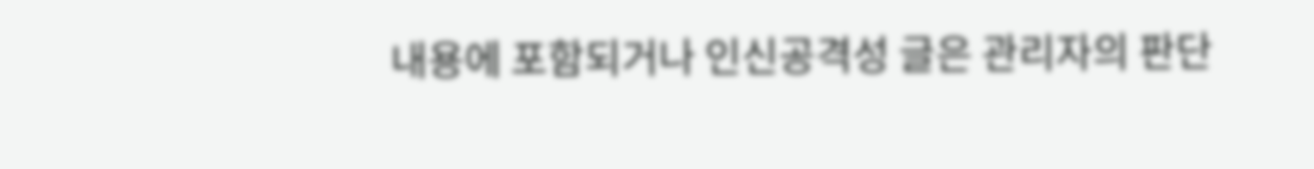내용에 포함되거나 인신공격성 글은 관리자의 판단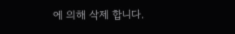에 의해 삭제 합니다.